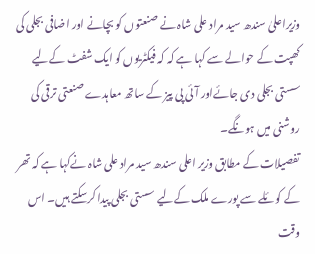وزیراعلیٰ سندھ سید مراد علی شاہ نے صنعتوں کو بچانے اور اضافی بجلی کی کھپت کے حوالے سے کہا ہے کہ کہ فیکٹریوں کو ایک شفٹ کےلیے سستی بجلی دی جائےاور آئی پی پیز کے ساتھ معاہدے صنعتی ترقی کی روشنی میں ہونگے۔
تفصیلات کے مطابق وزیر اعلی سندھ سید مراد علی شاہ نےکہا ہے کہ تھر کے کوئلے سے پورے ملک کےلیے سستی بجلی پیدا کرسکتے ہیں۔ اس وقت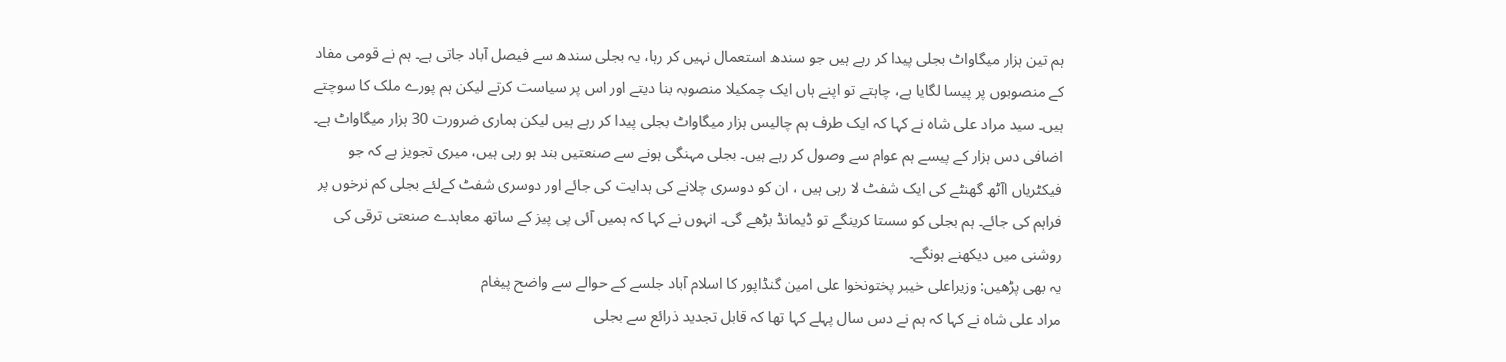ہم تین ہزار میگاواٹ بجلی پیدا کر رہے ہیں جو سندھ استعمال نہیں کر رہا، یہ بجلی سندھ سے فیصل آباد جاتی ہے۔ ہم نے قومی مفاد کے منصوبوں پر پیسا لگایا ہے، چاہتے تو اپنے ہاں ایک چمکیلا منصوبہ بنا دیتے اور اس پر سیاست کرتے لیکن ہم پورے ملک کا سوچتے ہیں۔ سید مراد علی شاہ نے کہا کہ ایک طرف ہم چالیس ہزار میگاواٹ بجلی پیدا کر رہے ہیں لیکن ہماری ضرورت 30 ہزار میگاواٹ ہے۔ اضافی دس ہزار کے پیسے ہم عوام سے وصول کر رہے ہیں۔ بجلی مہنگی ہونے سے صنعتیں بند ہو رہی ہیں، میری تجویز ہے کہ جو فیکٹریاں اآٹھ گھنٹے کی ایک شفٹ لا رہی ہیں ، ان کو دوسری چلانے کی ہدایت کی جائے اور دوسری شفٹ کےلئے بجلی کم نرخوں پر فراہم کی جائے۔ ہم بجلی کو سستا کرینگے تو ڈیمانڈ بڑھے گی۔ انہوں نے کہا کہ ہمیں آئی پی پیز کے ساتھ معاہدے صنعتی ترقی کی روشنی میں دیکھنے ہونگے۔
یہ بھی پڑھیں: وزیراعلی خیبر پختونخوا علی امین گنڈاپور کا اسلام آباد جلسے کے حوالے سے واضح پیغام
مراد علی شاہ نے کہا کہ ہم نے دس سال پہلے کہا تھا کہ قابل تجدید ذرائع سے بجلی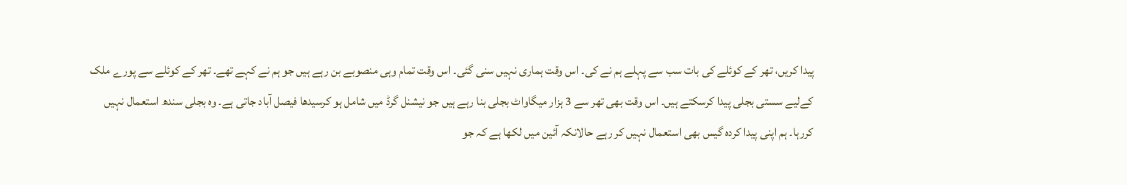پیدا کریں، تھر کے کوئلے کی بات سب سے پہلے ہم نے کی۔ اس وقت ہماری نہیں سنی گئی۔ اس وقت تمام وہی منصوبے بن رہے ہیں جو ہم نے کہے تھے۔ تھر کے کوئلے سے پورے ملک کےلیے سستی بجلی پیدا کرسکتے ہیں۔ اس وقت بھی تھر سے 3 ہزار میگاواٹ بجلی بنا رہے ہیں جو نیشنل گرڈ میں شامل ہو کرسیدھا فیصل آباد جاتی ہے۔ وہ بجلی سندھ استعمال نہیں کررہا۔ ہم اپنی پیدا کردہ گیس بھی استعمال نہیں کر رہے حالانکہ آئین میں لکھا ہے کہ جو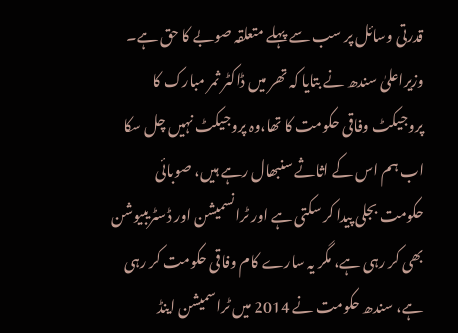قدرتی وسائل پر سب سے پہلے متعلقہ صوبے کا حق ہے۔ وزیراعلیٰ سندھ نے بتایا کہ تھر میں ڈاکٹر ثمر مبارک کا پروجیکٹ وفاقی حکومت کا تھا،وہ پروجیکٹ نہیں چل سکا اب ہم اس کے اثاثے سنبھال رہے ہیں، صوبائی حکومت بجلی پیدا کر سکتی ہے اور ٹرانسمیشن اور ڈسٹریبیوشن بھی کر رہی ہے، مگر یہ سارے کام وفاقی حکومت کر رہی ہے، سندھ حکومت نے 2014 میں ٹراسمیشن اینڈ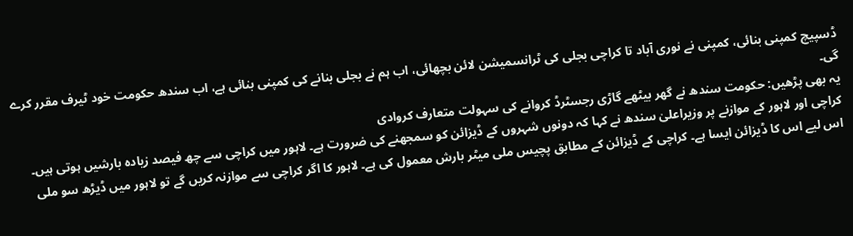ڈسپیچ کمپنی بنائی، کمپنی نے نوری آباد تا کراچی بجلی کی ٹرانسمیشن لائن بچھائی، اب ہم نے بجلی بنانے کی کمپنی بنائی ہے، اب سندھ حکومت خود ٹیرف مقرر کرے گی۔
یہ بھی پڑھیں: حکومت سندھ نے گھر بیٹھے گاڑی رجسٹرڈ کروانے کی سہولت متعارف کروادی
کراچی اور لاہور کے موازنے پر وزیراعلیٰ سندھ نے کہا کہ دونوں شہروں کے ڈیزائن کو سمجھنے کی ضرورت ہے۔ لاہور میں کراچی سے چھ فیصد زیادہ بارشیں ہوتی ہیں۔ اس لیے اس کا ڈیزائن ایسا ہے۔ کراچی کے ڈیزائن کے مطابق پچیس ملی میٹر بارش معمول کی ہے۔ لاہور کا اگر کراچی سے موازنہ کریں گے تو لاہور میں ڈیڑھ سو ملی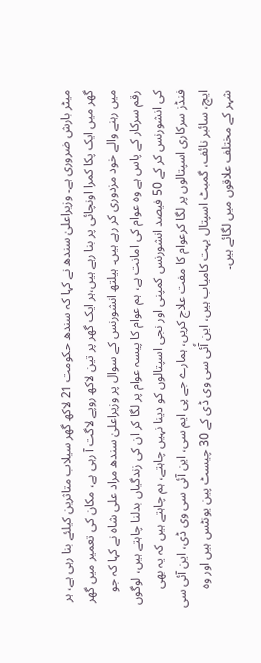میٹر بارش ضروری ہے۔ وزیراعلیٰ سندھ نے کہا کہ سندھ حکومت 21 لاکھ گھر سیلاب متاثرین کیلئے بنا رہی ہے، ہر گھر میں ایک پکا کمرا اونچائی پر بنا رہے ہیں،ہر ایک گھر پر تین لاکھ روپے لاگت آ رہی ہے، مکان کی تعمیر میں گھر میں رہنے والے خود مزدوری کر رہے ہیں۔ ہیلتھ انشورنس کے سوال پر وزیراعلیٰ سندھ مراد علی شاہ نے کہا کہ جو رقم سرکار کے پاس ہے وہ عوام کی امانت ہے، ہم عوام کا پیسہ عوام پر لگا کر ان کی زندگیاں بدلنا چاہتے ہیں، لوگوں کی انشورنس کر کے 50 فیصد انشورنس کمپنی اور نجی اسپتالوں کو دینا نہیں چاہتے، ہم چاہتے ہیں کہ یہ بھی فنڈز سرکاری اسپتالوں پر لگا کرعوام کا مفت علاج کریں، ہمارے جے پی ایم سی، این آئی سی وی ڈی، این آئی سی ایچ، سائبر نائف، گمبٹ اسپتال بہت کامیاب ہیں، این آٗئی سی وی ڈی کے 30 چیسٹ پین یونٹس ہیں اور وہ شہر کے مختلف علاقوں میں لگائے ہیں۔